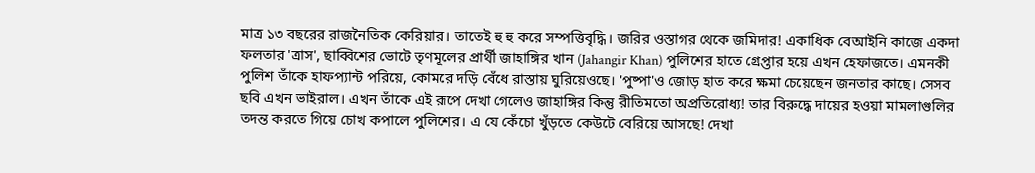মাত্র ১৩ বছরের রাজনৈতিক কেরিয়ার। তাতেই হু হু করে সম্পত্তিবৃদ্ধি। জরির ওস্তাগর থেকে জমিদার! একাধিক বেআইনি কাজে একদা ফলতার 'ত্রাস', ছাব্বিশের ভোটে তৃণমূলের প্রার্থী জাহাঙ্গির খান (Jahangir Khan) পুলিশের হাতে গ্রেপ্তার হয়ে এখন হেফাজতে। এমনকী পুলিশ তাঁকে হাফপ্যান্ট পরিয়ে, কোমরে দড়ি বেঁধে রাস্তায় ঘুরিয়েওছে। 'পুষ্পা'ও জোড় হাত করে ক্ষমা চেয়েছেন জনতার কাছে। সেসব ছবি এখন ভাইরাল। এখন তাঁকে এই রূপে দেখা গেলেও জাহাঙ্গির কিন্তু রীতিমতো অপ্রতিরোধ্য! তার বিরুদ্ধে দায়ের হওয়া মামলাগুলির তদন্ত করতে গিয়ে চোখ কপালে পুলিশের। এ যে কেঁচো খুঁড়তে কেউটে বেরিয়ে আসছে! দেখা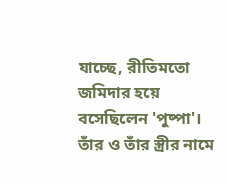যাচ্ছে, রীতিমতো জমিদার হয়ে বসেছিলেন 'পুষ্পা'। তাঁর ও তাঁর স্ত্রীর নামে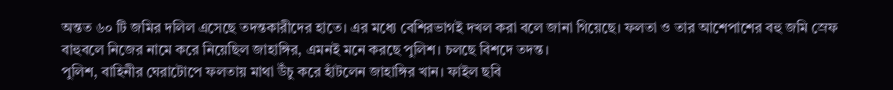অন্তত ৬০ টি জমির দলিল এসেছে তদন্তকারীদের হাতে। এর মধ্যে বেশিরভাগই দখল করা বলে জানা গিয়েছে। ফলতা ও তার আশেপাশের বহু জমি স্রেফ বাহুবলে নিজের নামে করে নিয়েছিল জাহাঙ্গির, এমনই মনে করছে পুলিশ। চলছে বিশদে তদন্ত।
পুলিশ, বাহিনীর ঘেরাটোপে ফলতায় মাথা উঁচু করে হাঁটলেন জাহাঙ্গির খান। ফাইল ছবি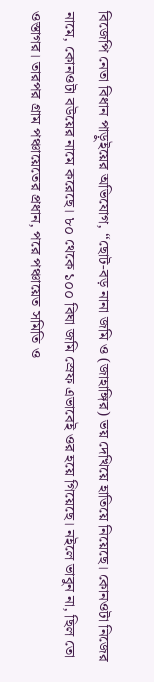বিজেপি নেতা বিধান পাড়ুইয়ের অভিযোগ, ‘‘ছোট-বড় নানা জমি ও (জাহাঙ্গির) ভয় দেখিয়ে হাতিয়ে নিয়েছে। কোনওটা নিজের নামে, কোনওটা বউয়ের নামে করেছে। ৮০ থেকে ১০০ বিঘা জমি স্রেফ এভাবেই ওর হয়ে গিয়েছে। নইলে ভাবুন না, ছিল তো ওস্তাগর। তারপর গ্রাম পঞ্চায়েতের প্রধান, পরে পঞ্চায়েত সমিতি ও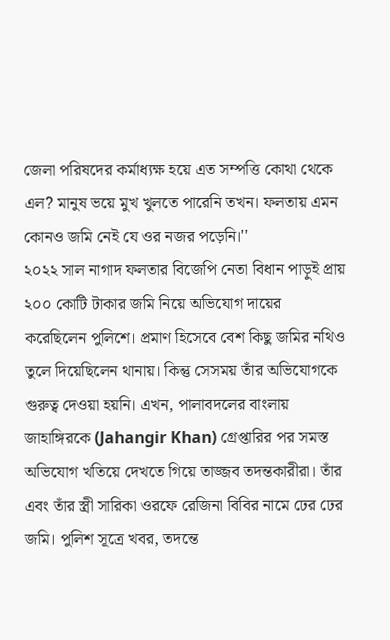জেলা পরিষদের কর্মাধ্যক্ষ হয়ে এত সম্পত্তি কোথা থেকে এল? মানুষ ভয়ে মুখ খুলতে পারেনি তখন। ফলতায় এমন কোনও জমি নেই যে ওর নজর পড়েনি।''
২০২২ সাল নাগাদ ফলতার বিজেপি নেতা বিধান পাড়ুই প্রায় ২০০ কোটি টাকার জমি নিয়ে অভিযোগ দায়ের করেছিলেন পুলিশে। প্রমাণ হিসেবে বেশ কিছু জমির নথিও তুলে দিয়েছিলেন থানায়। কিন্তু সেসময় তাঁর অভিযোগকে গুরুত্ব দেওয়া হয়নি। এখন, পালাবদলের বাংলায় জাহাঙ্গিরকে (Jahangir Khan) গ্রেপ্তারির পর সমস্ত অভিযোগ খতিয়ে দেখতে গিয়ে তাজ্জব তদন্তকারীরা। তাঁর এবং তাঁর স্ত্রী সারিকা ওরফে রেজিনা বিবির নামে ঢের ঢের জমি। পুলিশ সূত্রে খবর, তদন্তে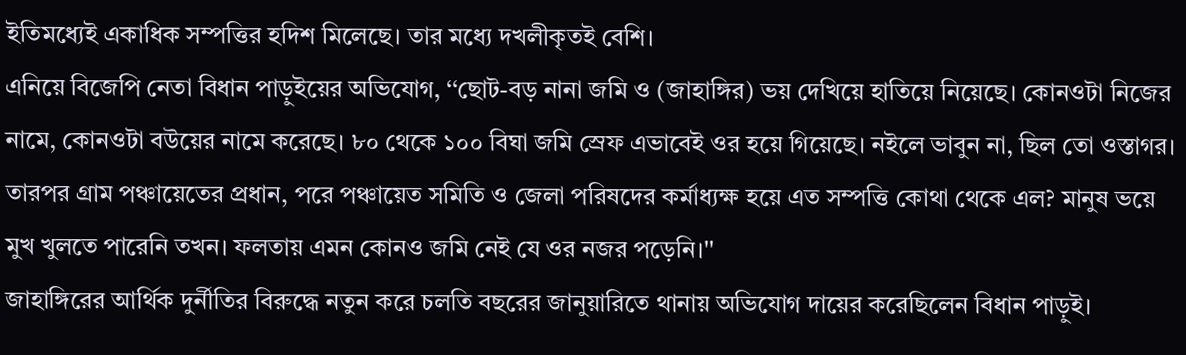ইতিমধ্যেই একাধিক সম্পত্তির হদিশ মিলেছে। তার মধ্যে দখলীকৃতই বেশি।
এনিয়ে বিজেপি নেতা বিধান পাড়ুইয়ের অভিযোগ, ‘‘ছোট-বড় নানা জমি ও (জাহাঙ্গির) ভয় দেখিয়ে হাতিয়ে নিয়েছে। কোনওটা নিজের নামে, কোনওটা বউয়ের নামে করেছে। ৮০ থেকে ১০০ বিঘা জমি স্রেফ এভাবেই ওর হয়ে গিয়েছে। নইলে ভাবুন না, ছিল তো ওস্তাগর। তারপর গ্রাম পঞ্চায়েতের প্রধান, পরে পঞ্চায়েত সমিতি ও জেলা পরিষদের কর্মাধ্যক্ষ হয়ে এত সম্পত্তি কোথা থেকে এল? মানুষ ভয়ে মুখ খুলতে পারেনি তখন। ফলতায় এমন কোনও জমি নেই যে ওর নজর পড়েনি।''
জাহাঙ্গিরের আর্থিক দুর্নীতির বিরুদ্ধে নতুন করে চলতি বছরের জানুয়ারিতে থানায় অভিযোগ দায়ের করেছিলেন বিধান পাড়ুই।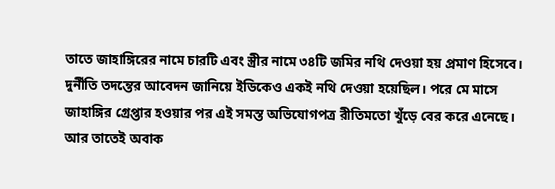তাতে জাহাঙ্গিরের নামে চারটি এবং স্ত্রীর নামে ৩৪টি জমির নথি দেওয়া হয় প্রমাণ হিসেবে। দুর্নীতি তদন্তের আবেদন জানিয়ে ইডিকেও একই নথি দেওয়া হয়েছিল। পরে মে মাসে জাহাঙ্গির গ্রেপ্তার হওয়ার পর এই সমস্ত অভিযোগপত্র রীতিমতো খুঁড়ে বের করে এনেছে। আর তাতেই অবাক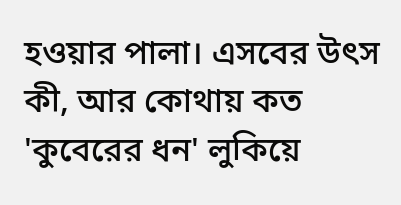হওয়ার পালা। এসবের উৎস কী, আর কোথায় কত 'কুবেরের ধন' লুকিয়ে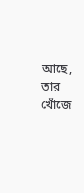আছে, তার খোঁজে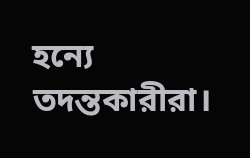হন্যে তদন্তকারীরা।